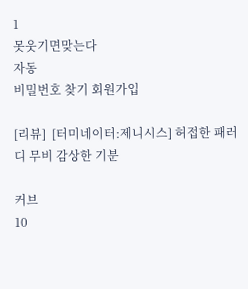1
못웃기면맞는다
자동
비밀번호 찾기 회원가입

[리뷰]  [터미네이터:제니시스] 허접한 패러디 무비 감상한 기분

커브
10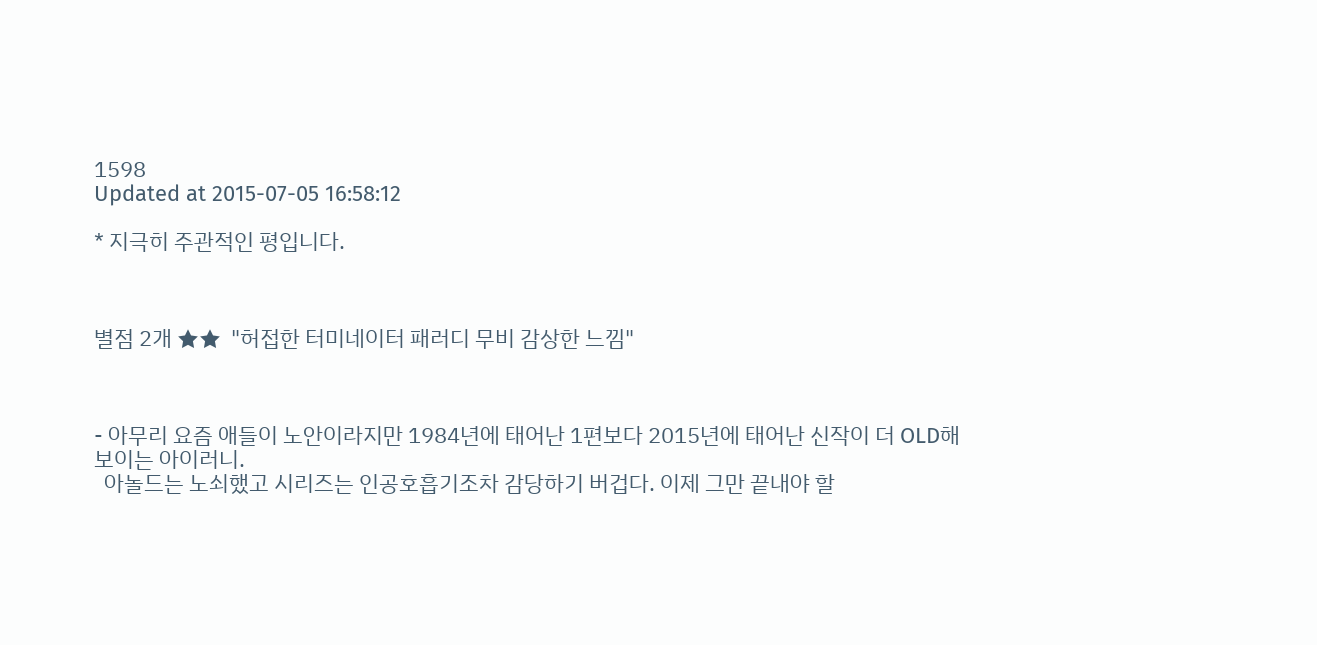1598
Updated at 2015-07-05 16:58:12

* 지극히 주관적인 평입니다.



별점 2개 ★★  "허접한 터미네이터 패러디 무비 감상한 느낌"



- 아무리 요즘 애들이 노안이라지만 1984년에 태어난 1편보다 2015년에 태어난 신작이 더 OLD해 보이는 아이러니.
  아놀드는 노쇠했고 시리즈는 인공호흡기조차 감당하기 버겁다. 이제 그만 끝내야 할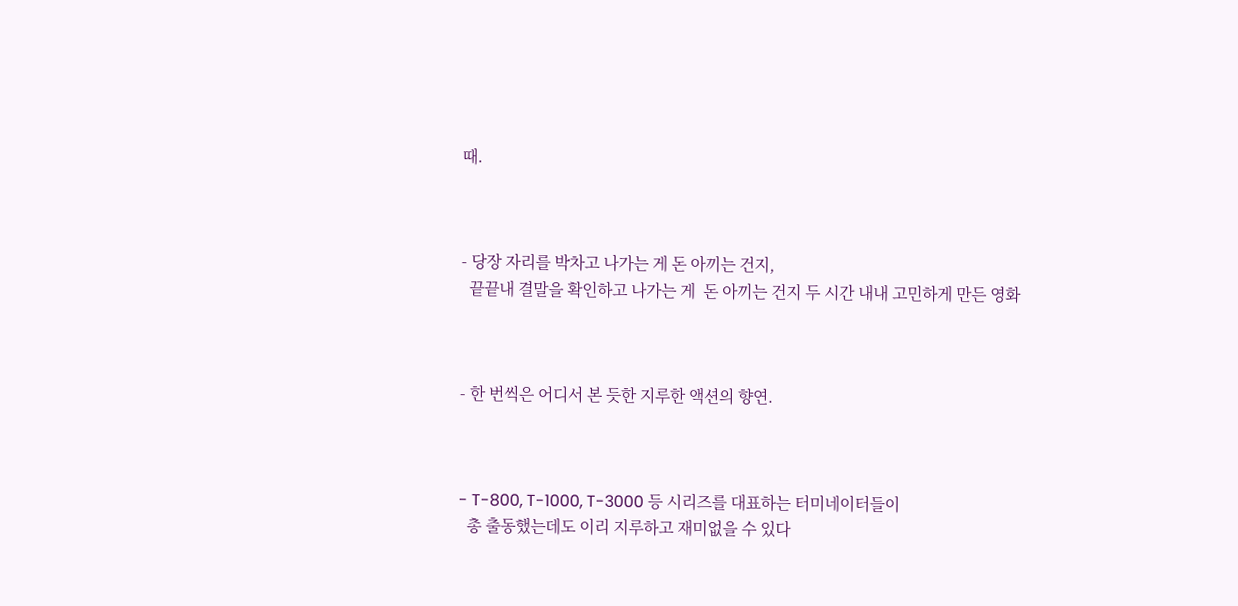때.



- 당장 자리를 박차고 나가는 게 돈 아끼는 건지,
  끝끝내 결말을 확인하고 나가는 게  돈 아끼는 건지 두 시간 내내 고민하게 만든 영화



- 한 번씩은 어디서 본 듯한 지루한 액션의 향연.



- T-800, T-1000, T-3000 등 시리즈를 대표하는 터미네이터들이
  총 출동했는데도 이리 지루하고 재미없을 수 있다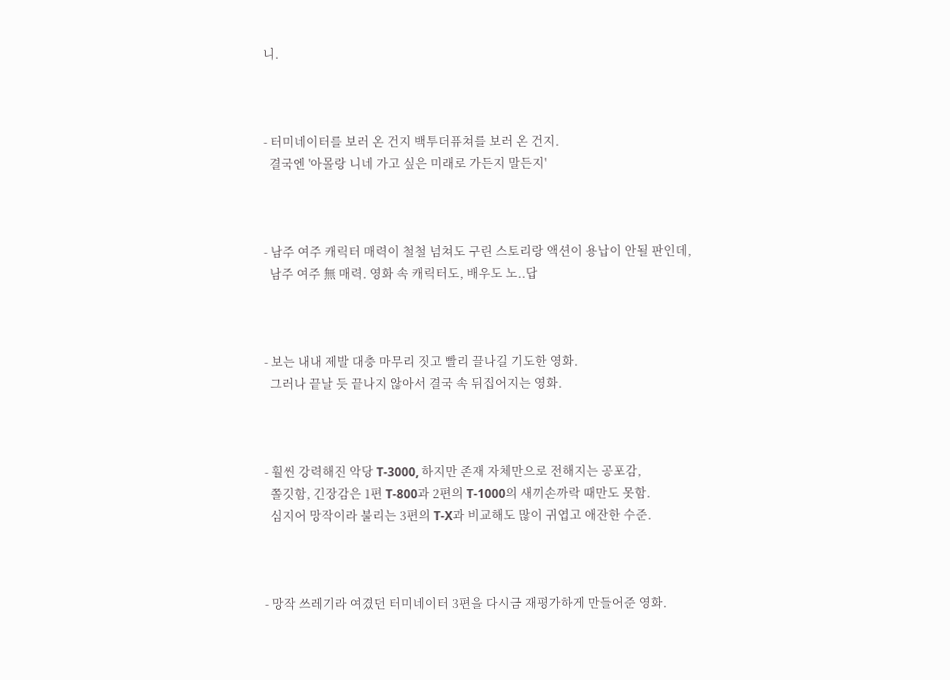니.



- 터미네이터를 보러 온 건지 백투더퓨쳐를 보러 온 건지.
  결국엔 '아몰랑 니네 가고 싶은 미래로 가든지 말든지'



- 남주 여주 캐릭터 매력이 철철 넘쳐도 구린 스토리랑 액션이 용납이 안될 판인데,
  남주 여주 無 매력. 영화 속 캐릭터도, 배우도 노..답



- 보는 내내 제발 대충 마무리 짓고 빨리 끌나길 기도한 영화.
  그러나 끝날 듯 끝나지 않아서 결국 속 뒤집어지는 영화.



- 훨씬 강력해진 악당 T-3000, 하지만 존재 자체만으로 전해지는 공포감,
  쫄깃함, 긴장감은 1편 T-800과 2편의 T-1000의 새끼손까락 때만도 못함.
  심지어 망작이라 불리는 3편의 T-X과 비교해도 많이 귀엽고 애잔한 수준.



- 망작 쓰레기라 여겼던 터미네이터 3편을 다시금 재평가하게 만들어준 영화.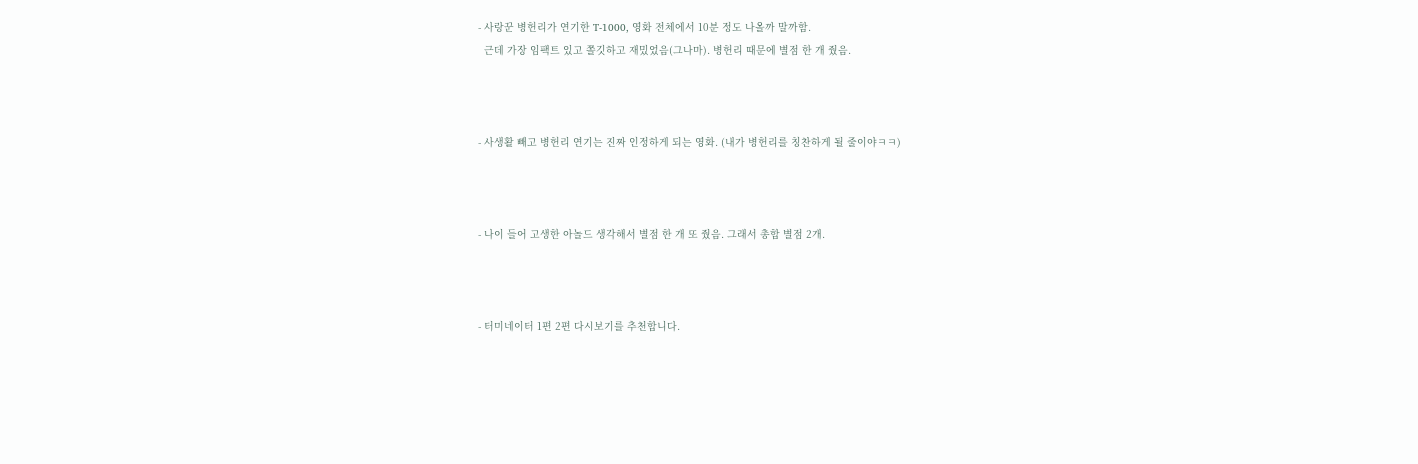- 사랑꾼 병헌리가 연기한 T-1000, 영화 전체에서 10분 정도 나올까 말까함.
  근데 가장 임팩트 있고 쫄깃하고 재밌었음(그나마). 병헌리 때문에 별점 한 개 줬음.



- 사생활 빼고 병헌리 연기는 진짜 인정하게 되는 영화. (내가 병헌리를 칭찬하게 될 줄이야ㅋㅋ)



- 나이 들어 고생한 아놀드 생각해서 별점 한 개 또 줬음. 그래서 총합 별점 2개.



- 터미네이터 1편 2편 다시보기를 추천합니다.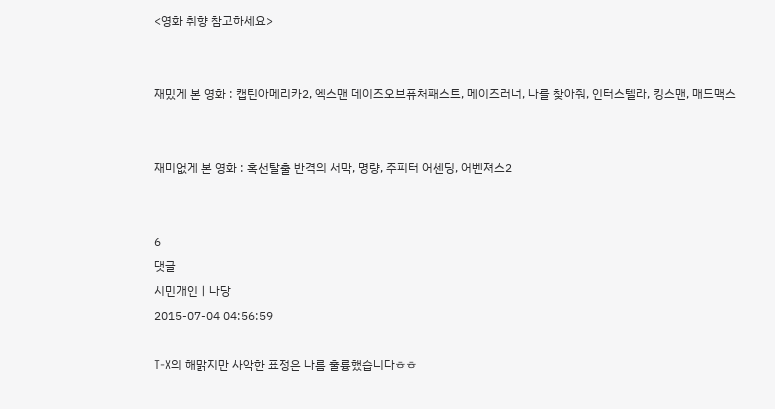<영화 취향 참고하세요>


재밌게 본 영화 : 캡틴아메리카2, 엑스맨 데이즈오브퓨처패스트, 메이즈러너, 나를 찾아줘, 인터스텔라, 킹스맨, 매드맥스


재미없게 본 영화 : 혹선탈출 반격의 서막, 명량, 주피터 어센딩, 어벤져스2


6
댓글
시민개인ㅣ나당
2015-07-04 04:56:59

T-X의 해맑지만 사악한 표정은 나름 훌륭했습니다ㅎㅎ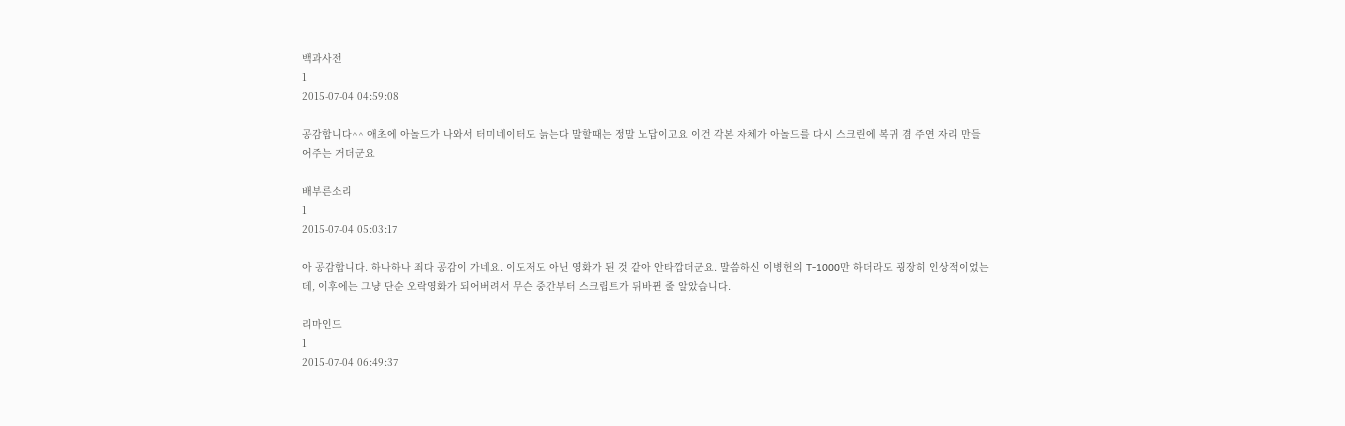백과사전
1
2015-07-04 04:59:08

공감합니다^^ 애초에 아놀드가 나와서 터미네이터도 늙는다 말할때는 정말 노답이고요 이건 각본 자체가 아놀드를 다시 스크린에 복귀 겸 주연 자리 만들어주는 거더군요

배부른소리
1
2015-07-04 05:03:17

아 공감합니다. 하나하나 죄다 공감이 가네요. 이도저도 아닌 영화가 된 것 같아 안타깝더군요. 말씀하신 이병헌의 T-1000만 하더라도 굉장히 인상적이었는데, 이후에는 그냥 단순 오락영화가 되어버려서 무슨 중간부터 스크립트가 뒤바뀐 줄 알았습니다.

리마인드
1
2015-07-04 06:49:37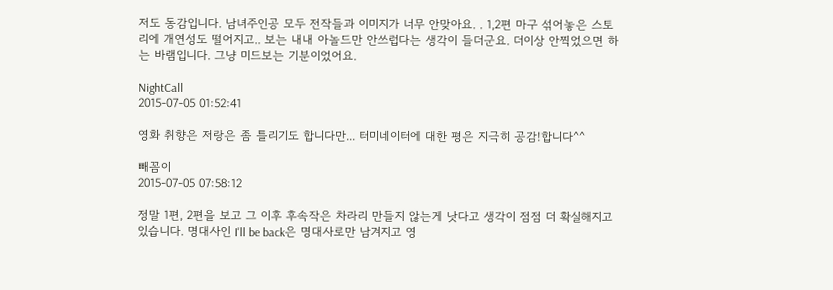저도 동감입니다. 남녀주인공 모두 전작들과 이미지가 너무 안맞아요. . 1,2편 마구 섞어놓은 스토리에 개연성도 떨어지고.. 보는 내내 아놀드만 안쓰럽다는 생각이 들더군요. 더이상 안찍었으면 하는 바램입니다. 그냥 미드보는 기분이었어요.

NightCall
2015-07-05 01:52:41

영화 취향은 저랑은 좀 틀리기도 합니다만... 터미네이터에 대한 평은 지극히 공감!합니다^^

빼꼼이
2015-07-05 07:58:12

정말 1편, 2편을 보고 그 이후 후속작은 차라리 만들지 않는게 낫다고 생각이 점점 더 확실해지고 있습니다. 명대사인 I'll be back은 명대사로만 남겨지고 영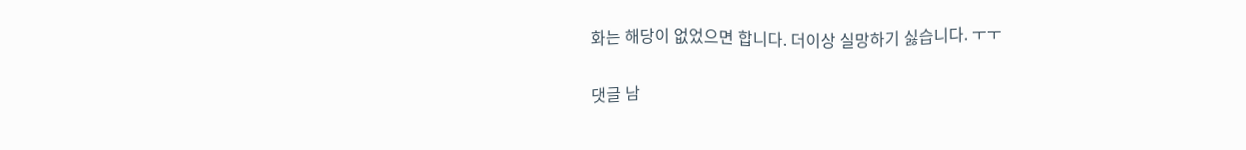화는 해당이 없었으면 합니다. 더이상 실망하기 싫습니다. ㅜㅜ

댓글 남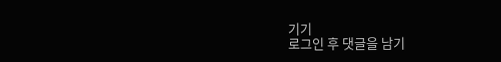기기
로그인 후 댓글을 남기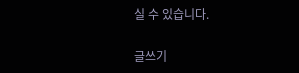실 수 있습니다.

글쓰기